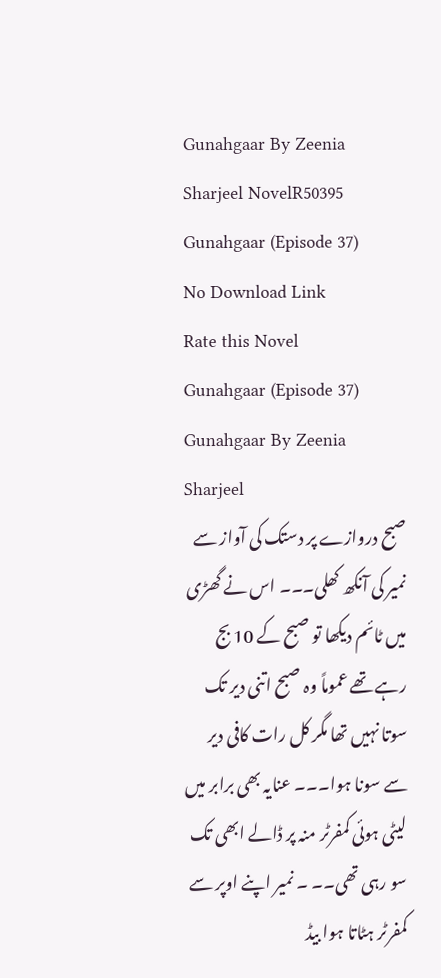Gunahgaar By Zeenia Sharjeel NovelR50395 Gunahgaar (Episode 37)
No Download Link
Rate this Novel
Gunahgaar (Episode 37)
Gunahgaar By Zeenia Sharjeel
صبح دروازے پر دستک کی آواز سے نمیر کی آنکھ کھلی۔۔۔ اس نے گھڑی میں ٹائم دیکھا تو صبح کے 10 بج رہے تھے عموماً وہ صبح اتنی دیر تک سوتا نہیں تھا مگر کل رات کافی دیر سے سونا ہوا۔۔۔ عنایہ بھی برابر میں لیٹی ہوئی کمفرٹر منہ پر ڈالے ابھی تک سو رہی تھی۔۔ ۔ نمیر اپنے اوپر سے کمفرٹر ہٹاتا ہوا بیڈ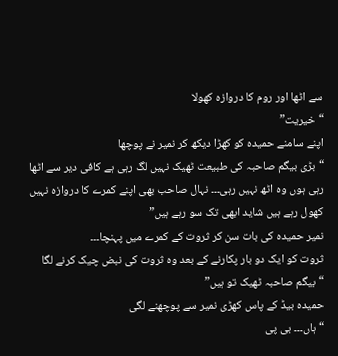سے اٹھا اور روم کا دروازہ کھولا
“خیریت”
اپنے سامنے حمیدہ کو کھڑا دیکھ کر نمیر نے پوچھا
“بڑی بیگم صاحبہ کی طبیعت ٹھیک نہیں لگ رہی ہے کافی دیر سے اٹھا رہی ہوں وہ اٹھ نہیں رہی۔۔۔ نہال صاحب بھی اپنے کمرے کا دروازہ نہیں کھول رہے ہیں شاید ابھی تک سو رہے ہیں”
نمیر حمیدہ کی بات سن کر ثروت کے کمرے میں پہنچا۔۔۔
ثروت کو ایک دو بار پکارنے کے بعد وہ ثروت کی نبض چیک کرنے لگا
“بیگم صاحبہ ٹھیک تو ہیں”
حمیدہ بیڈ کے پاس کھڑی نمیر سے پوچھنے لگی
“ہاں۔۔۔ بی پی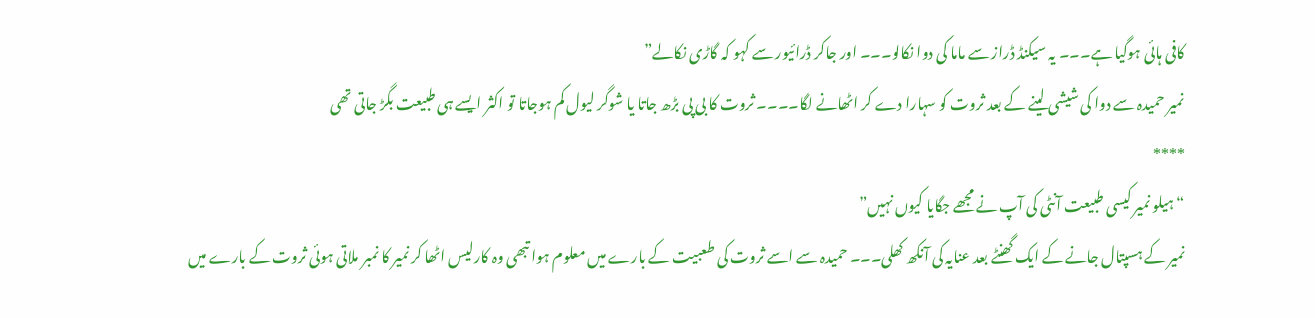کافی ہائی ہوگیا ہے۔۔۔ یہ سیکنڈ ڈراز سے ماما کی دوا نکالو۔۔۔ اور جاکر ڈرائیور سے کہو کہ گاڑی نکالے”
نمیر حمیدہ سے دوا کی شیشی لینے کے بعد ثروت کو سہارا دے کر اٹھانے لگا۔۔۔۔ ثروت کا بی پی بڑھ جاتا یا شوگر لیول کم ہوجاتا تو اکثر ایسے ہی طبیعت بگڑ جاتی تھی
****
“ہیلو نمیر کیسی طبیعت آنٹی کی آپ نے مجھے جگایا کیوں نہیں”
نمیر کے ہسپتال جانے کے ایک گھنٹے بعد عنایہ کی آنکھ کھلی۔۔۔ حمیدہ سے اسے ثروت کی طعبیت کے بارے میں معلوم ہوا تبھی وہ کارلیس اٹھا کر نمیر کا نمبر ملاتی ہوئی ثروت کے بارے میں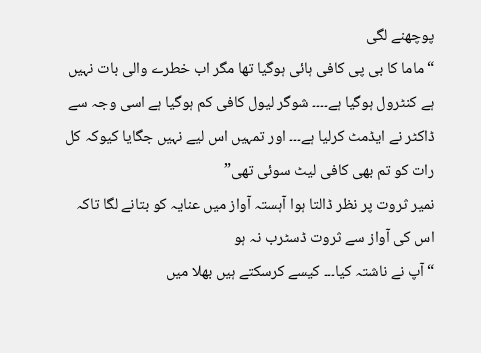پوچھنے لگی
“ماما کا بی پی کافی ہائی ہوگیا تھا مگر اب خطرے والی بات نہیں ہے کنٹرول ہوگیا ہے۔۔۔۔ شوگر لیول کافی کم ہوگیا ہے اسی وجہ سے ڈاکٹر نے ایڈمٹ کرلیا ہے۔۔۔ اور تمہیں اس لیے نہیں جگایا کیوکہ کل رات کو تم بھی کافی لیٹ سوئی تھی”
نمیر ثروت پر نظر ڈالتا ہوا آہستہ آواز میں عنایہ کو بتانے لگا تاکہ اس کی آواز سے ثروت ڈسٹرب نہ ہو
“آپ نے ناشتہ کیا۔۔۔ کیسے کرسکتے ہیں بھلا میں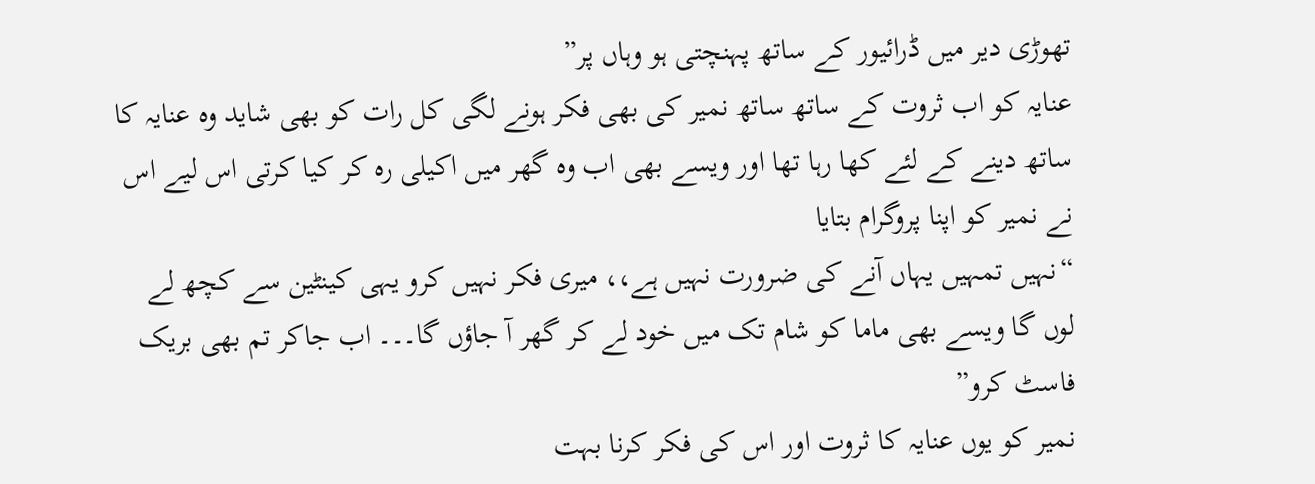تھوڑی دیر میں ڈرائیور کے ساتھ پہنچتی ہو وہاں پر”
عنایہ کو اب ثروت کے ساتھ ساتھ نمیر کی بھی فکر ہونے لگی کل رات کو بھی شاید وہ عنایہ کا ساتھ دینے کے لئے کھا رہا تھا اور ویسے بھی اب وہ گھر میں اکیلی رہ کر کیا کرتی اس لیے اس نے نمیر کو اپنا پروگرام بتایا
“نہیں تمہیں یہاں آنے کی ضرورت نہیں ہے،، میری فکر نہیں کرو یہی کینٹین سے کچھ لے لوں گا ویسے بھی ماما کو شام تک میں خود لے کر گھر آ جاؤں گا۔۔۔ اب جاکر تم بھی بریک فاسٹ کرو”
نمیر کو یوں عنایہ کا ثروت اور اس کی فکر کرنا بہت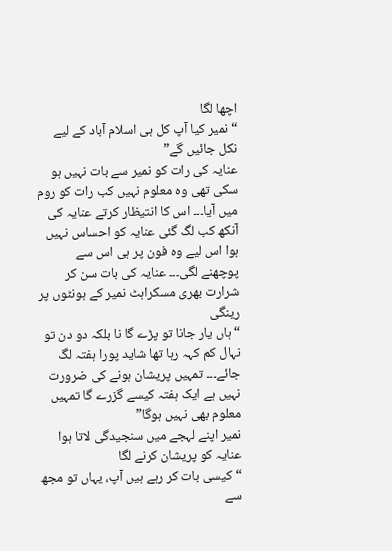اچھا لگا
“نمیر کیا آپ کل ہی اسلام آباد کے لیے نکل جائیں گے”
عنایہ کی رات کو نمیر سے بات نہیں ہو سکی تھی وہ معلوم نہیں کب رات کو روم میں آیا۔۔۔ اس کا انتیظار کرتے عنایہ کی آنکھ کب لگ گئی عنایہ کو احساس نہیں ہوا اس لیے وہ فون پر ہی اس سے پوچھنے لگی۔۔۔ عنایہ کی بات سن کر شرارت بھری مسکراہٹ نمیر کے ہونٹوں پر رینگی
“ہاں یار جانا تو پڑے گا نا بلکہ دو دن تو نہال کم کہہ رہا تھا شاید پورا ہفتہ لگ جائے۔۔۔ تمہیں پریشان ہونے کی ضرورت نہیں ہے ایک ہفتہ کیسے گزرے گا تمہیں معلوم بھی نہیں ہوگا”
نمیر اپنے لہجے میں سنجیدگی لاتا ہوا عنایہ کو پریشان کرنے لگا
“کیسی بات کر رہے ہیں آپ، یہاں تو مجھ سے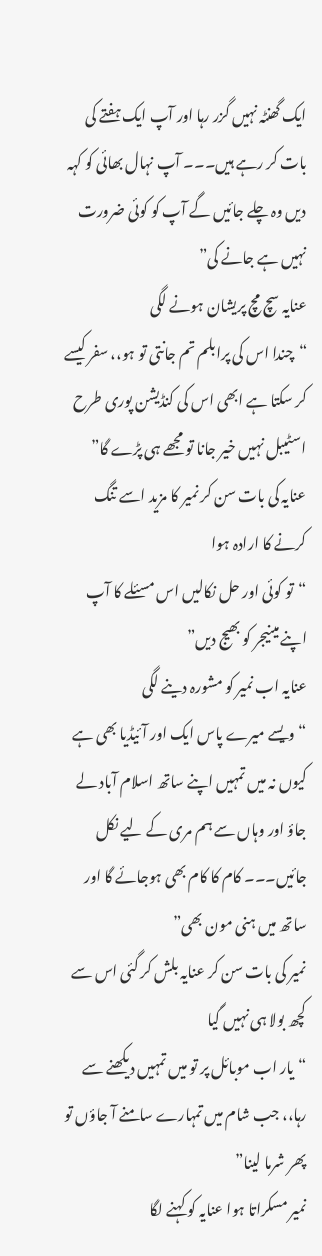ایک گھنٹہ نہیں گزر رہا اور آپ ایک ہفتے کی بات کر رہے ہیں۔۔۔ آپ نہال بھائی کو کہہ دیں وہ چلے جائیں گے آپ کو کوئی ضرورت نہیں ہے جانے کی”
عنایہ سچ مچ پریشان ہونے لگی
“چندا اس کی پرابلم تم جانتی تو ہو،، سفر کیسے کر سکتا ہے ابھی اس کی کنڈیشن پوری طرح اسٹیبل نہیں خیر جانا تو مجھے ہی پڑے گا”
عنایہ کی بات سن کر نمیر کا مزید اسے تنگ کرنے کا ارادہ ہوا
“تو کوئی اور حل نکالیں اس مسئلے کا آپ اپنے مینیجر کو بھیج دیں”
عنایہ اب نمیر کو مشورہ دینے لگی
“ویسے میرے پاس ایک اور آئیڈیا بھی ہے کیوں نہ میں تمہیں اپنے ساتھ اسلام آباد لے جاؤ اور وہاں سے ہم مری کے لیے نکل جائیں۔۔۔ کام کا کام بھی ہوجائے گا اور ساتھ میں ہنی مون بھی”
نمیر کی بات سن کر عنایہ بلش کر گئی اس سے کچھ بولا ہی نہیں گیا
“یار اب موبائل پر تو میں تمہیں دیکھنے سے رہا،، جب شام میں تمہارے سامنے آ جاؤں تو پھر شرما لینا”
نمیر مسکراتا ہوا عنایہ کو کہنے لگا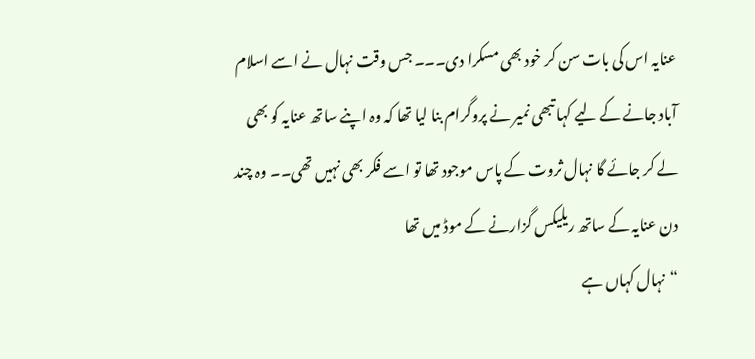عنایہ اس کی بات سن کر خود بھی مسکرا دی۔۔۔ جس وقت نہال نے اسے اسلام آباد جانے کے لیے کہا تبھی نمیر نے پروگرام بنا لیا تھا کہ وہ اپنے ساتھ عنایہ کو بھی لے کر جائے گا نہال ثروت کے پاس موجود تھا تو اسے فکر بھی نہیں تھی۔۔ وہ چند دن عنایہ کے ساتھ ریلیکس گزارنے کے موڈ میں تھا
“نہال کہاں ہے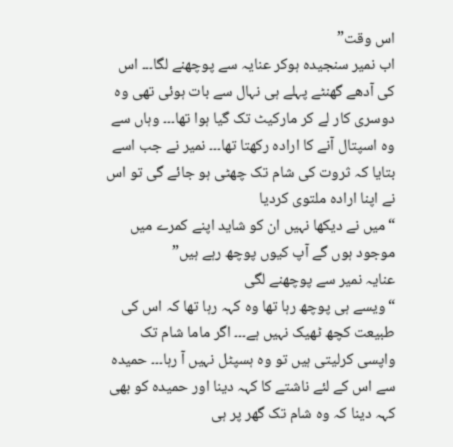اس وقت”
اب نمیر سنجیدہ ہوکر عنایہ سے پوچھنے لگا۔۔۔ اس کی آدھے گھنٹے پہلے ہی نہال سے بات ہوئی تھی وہ دوسری کار لے کر مارکیٹ تک گیا ہوا تھا۔۔۔ وہاں سے وہ اسپتال آنے کا ارادہ رکھتا تھا۔۔۔ نمیر نے جب اسے بتایا کہ ثروت کی شام تک چھٹی ہو جائے گی تو اس نے اپنا ارادہ ملتوی کردیا
“میں نے دیکھا نہیں ان کو شاید اپنے کمرے میں موجود ہوں گے آپ کیوں پوچھ رہے ہیں”
عنایہ نمیر سے پوچھنے لگی
“ویسے ہی پوچھ رہا تھا وہ کہہ رہا تھا کہ اس کی طبیعت کچھ ٹھیک نہیں ہے۔۔۔ اگر ماما شام تک واپسی کرلیتی ہیں تو وہ ہسپٹل نہیں آ رہا۔۔۔ حمیدہ سے اس کے لئے ناشتے کا کہہ دینا اور حمیدہ کو بھی کہہ دینا کہ وہ شام تک گھر پر ہی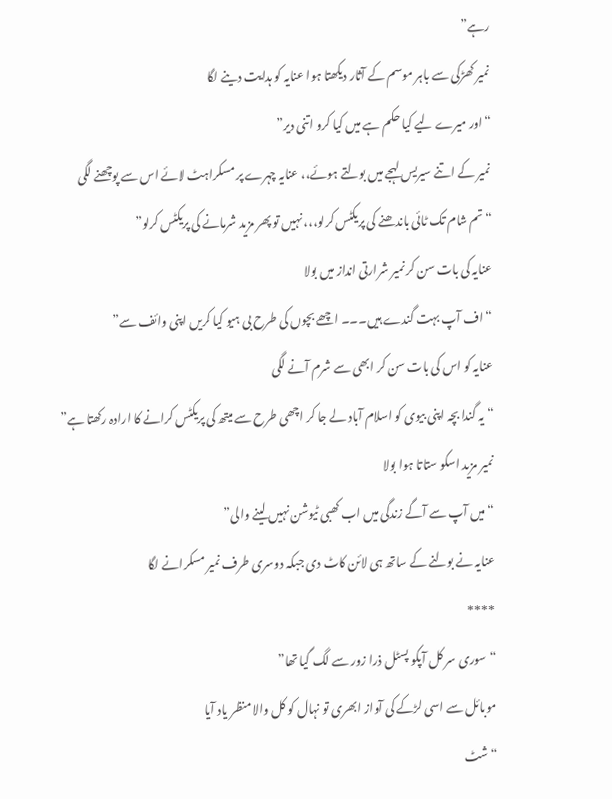رہے”
نمیر کھڑکی سے باہر موسم کے آثار دیکھتا ہوا عنایہ کو ہدایت دینے لگا
“اور میرے لیے کیا حکم ہے میں کیا کرو اتنی دیر”
نمیر کے اتنے سیریس لہجے میں بولتے ہوئے،، عنایہ چہرے پر مسکراہٹ لائے اس سے پوچھنے لگی
“تم شام تک ٹائی باندھنے کی پریکٹس کرلو،،، نہیں تو پھر مزید شرمانے کی پریکٹس کرلو”
عنایہ کی بات سن کر نمیر شرارتی انداز میں بولا
“اف آپ بہت گندے ہیں۔۔۔ اچھے بچوں کی طرح بی ہیو کیا کریں اپنی وائف سے”
عنایہ کو اس کی بات سن کر ابھی سے شرم آنے لگی
“یہ گندا بچہ اپنی بیوی کو اسلام آباد لے جا کر اچھی طرح سے میتھ کی پریکٹس کرانے کا ارادہ رکھتا ہے”
نمیر مزید اسکو ستاتا ہوا بولا
“میں آپ سے آگے زندگی میں اب کھبی ٹیوشن نہیں لینے والی”
عنایہ نے بولنے کے ساتھ ہی لائن کاٹ دی جبکہ دوسری طرف نمیر مسکرانے لگا
****
“سوری سر کل آپکو پسٹل ذرا زور سے لگ گیا تھا”
موبائل سے اسی لڑکے کی آواز ابھری تو نہال کو کل والا منظر یاد آیا
“شٹ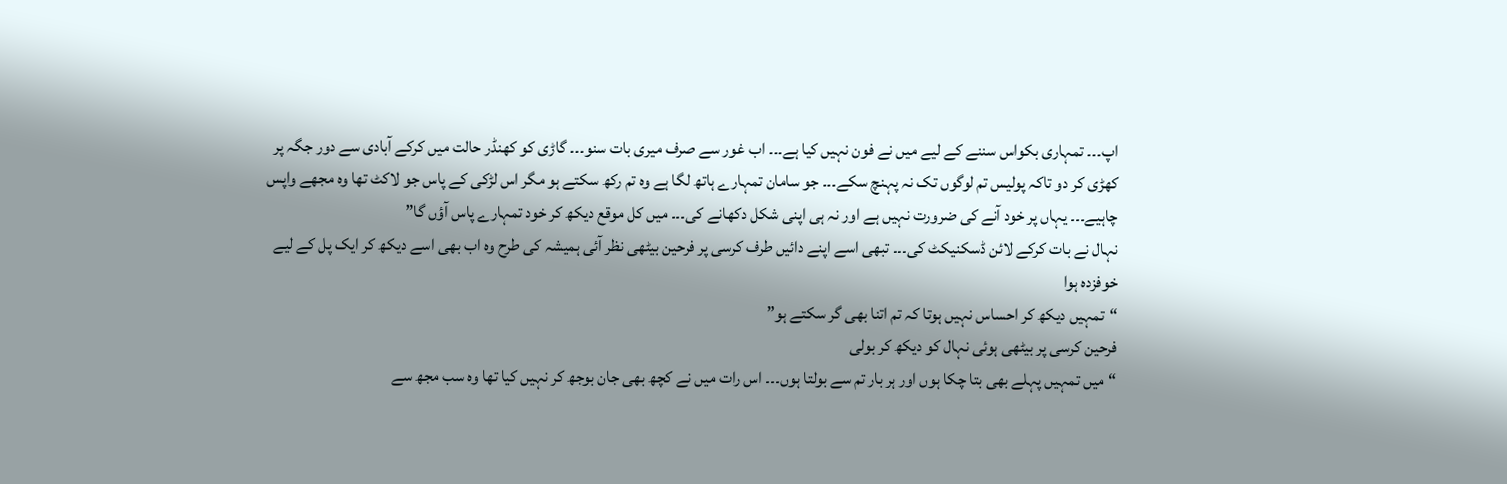اپ۔۔۔ تمہاری بکواس سننے کے لیے میں نے فون نہیں کیا ہے۔۔۔ اب غور سے صرف میری بات سنو۔۔۔ گاڑی کو کھنڈر حالت میں کرکے آبادی سے دور جگہ پر کھڑی کر دو تاکہ پولیس تم لوگوں تک نہ پہنچ سکے۔۔۔ جو سامان تمہارے ہاتھ لگا ہے وہ تم رکھ سکتے ہو مگر اس لڑکی کے پاس جو لاکٹ تھا وہ مجھے واپس چاہیے۔۔۔ یہاں پر خود آنے کی ضرورت نہیں ہے اور نہ ہی اپنی شکل دکھانے کی۔۔۔ میں کل موقع دیکھ کر خود تمہارے پاس آؤں گا”
نہال نے بات کرکے لائن ڈسکنیکٹ کی۔۔۔ تبھی اسے اپنے دائیں طرف کرسی پر فرحین بیٹھی نظر آئی ہمیشہ کی طرح وہ اب بھی اسے دیکھ کر ایک پل کے لیے خوفزدہ ہوا
“تمہیں دیکھ کر احساس نہیں ہوتا کہ تم اتنا بھی گر سکتے ہو”
فرحین کرسی پر بیٹھی ہوئی نہال کو دیکھ کر بولی
“میں تمہیں پہلے بھی بتا چکا ہوں اور ہر بار تم سے بولتا ہوں۔۔۔ اس رات میں نے کچھ بھی جان بوجھ کر نہیں کیا تھا وہ سب مجھ سے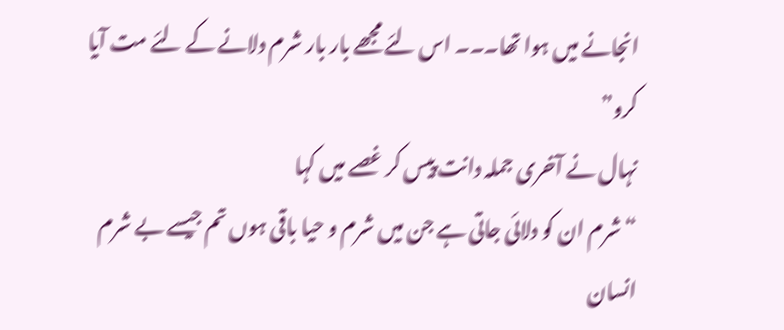انجانے میں ہوا تھا۔۔۔ اس لئے مجھے بار بار شرم دلانے کے لئے مت آیا کرو”
نہال نے آخری جملہ دانت پیس کر غصے میں کہا
“شرم ان کو دلائی جاتی ہے جن میں شرم و حیا باقی ہوں تم جیسے بے شرم انسان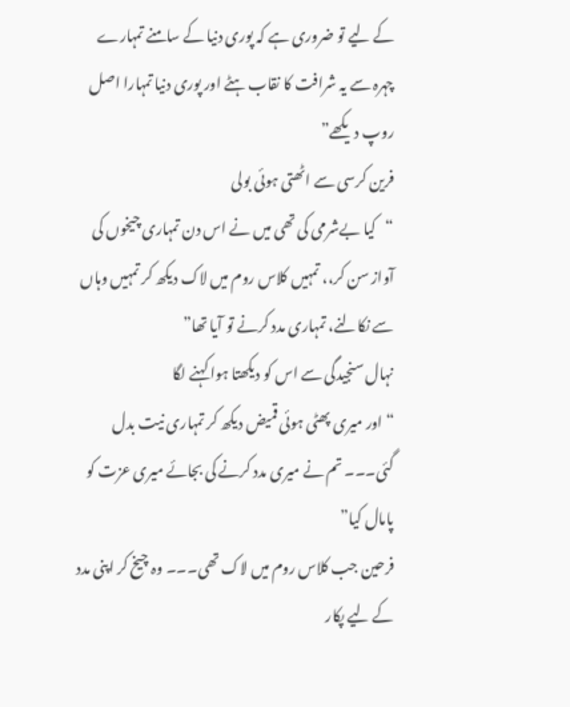کے لیے تو ضروری ہے کہ پوری دنیا کے سامنے تمہارے چہرہ سے یہ شرافت کا نقاب ہٹے اور پوری دنیا تمہارا اصل روپ دیکھے”
فرین کرسی سے اٹھتی ہوئی بولی
“کیا بےشرمی کی تھی میں نے اس دن تمہاری چیخوں کی آواز سن کر،، تمہیں کلاس روم میں لاک دیکھ کر تمہیں وہاں سے نکالنے، تمہاری مدد کرنے تو آیا تھا”
نہال سنجیدگی سے اس کو دیکھتا ہوا کہنے لگا
“اور میری پھٹی ہوئی قمیض دیکھ کر تمہاری نیت بدل گئی۔۔۔ تم نے میری مدد کرنے کی بجائے میری عزت کو پامال کیا”
فرحین جب کلاس روم میں لاک تھی۔۔۔ وہ چیخ کر اپنی مدد کے لیے پکار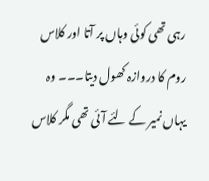رہی تھی کوئی وہاں پر آتا اور کلاس روم کا دروازہ کھول دیتا۔۔۔ وہ یہاں نمیر کے لئے آئی تھی مگر کلاس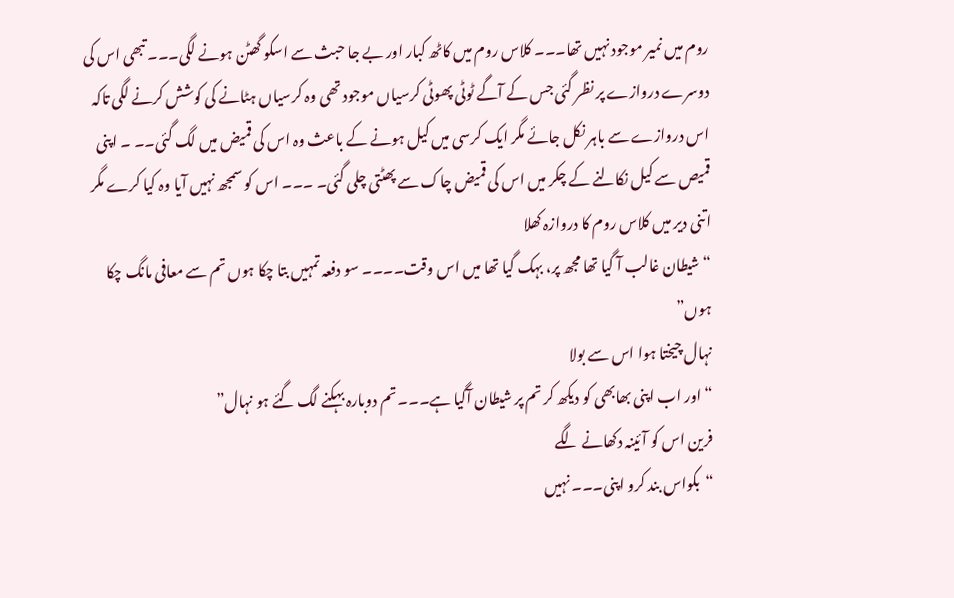روم میں نمیر موجود نہیں تھا۔۔۔ کلاس روم میں کاٹھ کبار اور بے جا حبث سے اسکو گھٹن ہونے لگی۔۔۔ تبھی اس کی دوسرے دروازے پر نظر گئی جس کے آگے ٹوٹی پھوٹی کرسیاں موجود تھی وہ کرسیاں ہٹانے کی کوشش کرنے لگی تاکہ اس دروازے سے باہر نکل جائے مگر ایک کرسی میں کیل ہونے کے باعث وہ اس کی قمیض میں لگ گئی۔۔ ۔ اپنی قمیص سے کیل نکالنے کے چکر میں اس کی قمیض چاک سے پھٹتی چلی گئی۔ ۔۔۔ اس کو سمجھ نہیں آیا وہ کیا کرے مگر اتنی دیر میں کلاس روم کا دروازہ کھلا
“شیطان غالب آ گیا تھا مجھ پر، بہک گیا تھا میں اس وقت۔۔۔۔ سو دفعہ تمہیں بتا چکا ہوں تم سے معافی مانگ چکا ہوں”
نہال چیختا ہوا اس سے بولا
“اور اب اپنی بھابھی کو دیکھ کر تم پر شیطان آگیا ہے۔۔۔ تم دوبارہ بہکنے لگ گئے ہو نہال”
فرین اس کو آئینہ دکھانے لگے
“بکواس بند کرو اپنی۔۔۔ نہیں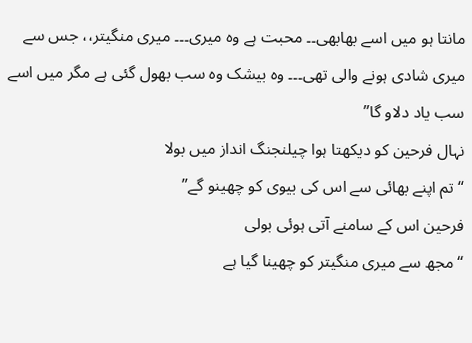مانتا ہو میں اسے بھابھی۔۔ محبت ہے وہ میری۔۔۔ میری منگیتر،، جس سے میری شادی ہونے والی تھی۔۔۔ وہ بیشک وہ سب بھول گئی ہے مگر میں اسے سب یاد دلاو گا”
نہال فرحین کو دیکھتا ہوا چیلنجنگ انداز میں بولا
“تم اپنے بھائی سے اس کی بیوی کو چھینو گے”
فرحین اس کے سامنے آتی ہوئی بولی
“مجھ سے میری منگیتر کو چھینا گیا ہے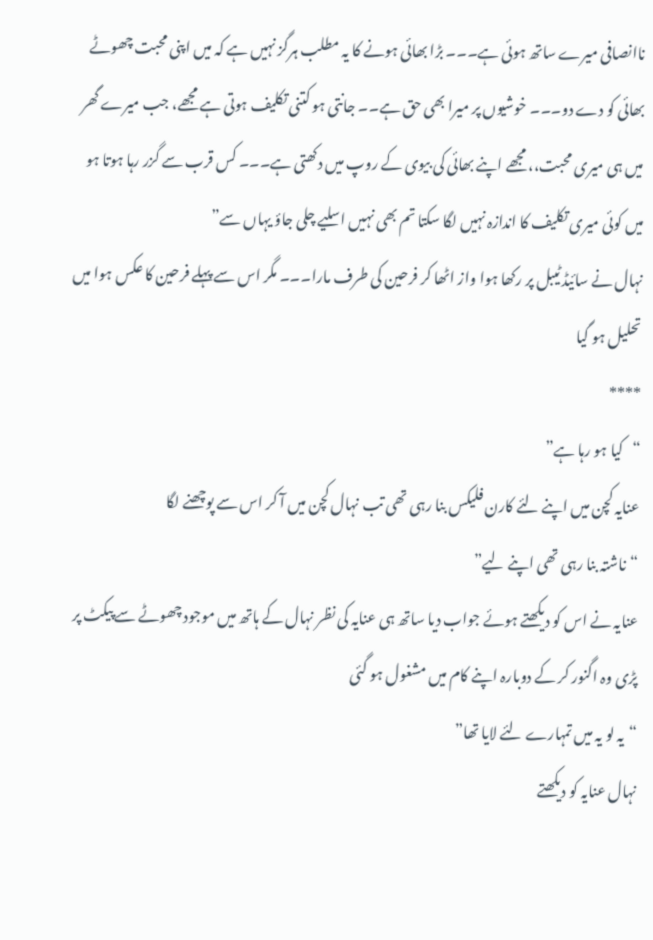ناانصافی میرے ساتھ ہوئی ہے۔۔۔ بڑا بھائی ہونے کا یہ مطلب ہرگز نہیں ہے کہ میں اپنی محبت چھوٹے بھائی کو دے دو۔۔۔ خوشیوں پر میرا بھی حق ہے۔۔ جانتی ہو کتنی تکلیف ہوتی ہے مجھے، جب میرے گھر میں ہی میری محبت،، مجھے اپنے بھائی کی بیوی کے روپ میں دکھتی ہے۔۔۔ کس قرب سے گزر رہا ہوتا ہو میں کوئی میری تکلیف کا اندازہ نہیں لگا سکتا تم بھی نہیں اسلیے چلی جاؤ یہاں سے”
نہال نے سائیڈ ٹیبل پر رکھا ہوا واز اٹھا کر فرحین کی طرف مارا۔۔۔ مگر اس سے پہلے فرحین کا عکس ہوا میں تحلیل ہو گیا
****
“کیا ہو رہا ہے”
عنایہ کچن میں اپنے لئے کارن فلیکس بنا رہی تھی تب نہال کچن میں آ کر اس سے پوچھنے لگا
“ناشتہ بنا رہی تھی اپنے لیے”
عنایہ نے اس کو دیکھتے ہوئے جواب دیا ساتھ ہی عنایہ کی نظر نہال کے ہاتھ میں موجود چھوٹے سے پیکٹ پر پڑی وہ اگنور کر کے دوبارہ اپنے کام میں مشغول ہو گئی
“یہ لو یہ میں تمہارے لئے لایا تھا”
نہال عنایہ کو دیکھتے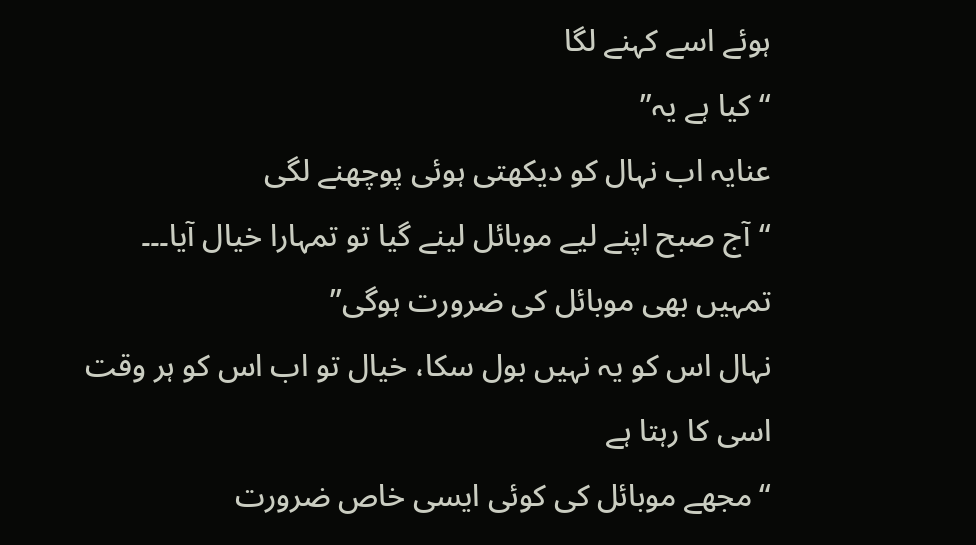ہوئے اسے کہنے لگا
“کیا ہے یہ”
عنایہ اب نہال کو دیکھتی ہوئی پوچھنے لگی
“آج صبح اپنے لیے موبائل لینے گیا تو تمہارا خیال آیا۔۔۔ تمہیں بھی موبائل کی ضرورت ہوگی”
نہال اس کو یہ نہیں بول سکا، خیال تو اب اس کو ہر وقت اسی کا رہتا ہے
“مجھے موبائل کی کوئی ایسی خاص ضرورت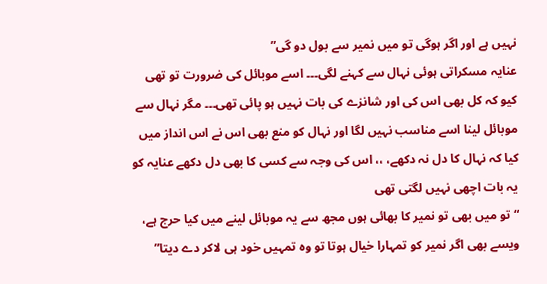نہیں ہے اور اگر ہوگی تو میں نمیر سے بول دو گی”
عنایہ مسکراتی ہوئی نہال سے کہنے لگی۔۔۔ اسے موبائل کی ضرورت تو تھی کیو کہ کل بھی اس کی اور شانزے کی بات نہیں ہو پائی تھی۔۔۔ مگر نہال سے موبائل لینا اسے مناسب نہیں لگا اور نہال کو منع بھی اس نے اس انداز میں کیا کہ نہال کا دل نہ دکھے، ،، اس کی وجہ سے کسی کا بھی دل دکھے عنایہ کو یہ بات اچھی نہیں لگتی تھی
“تو میں بھی تو نمیر کا بھائی ہوں مجھ سے یہ موبائل لینے میں کیا حرج ہے، ویسے بھی اگر نمیر کو تمہارا خیال ہوتا تو وہ تمہیں خود ہی لاکر دے دیتا”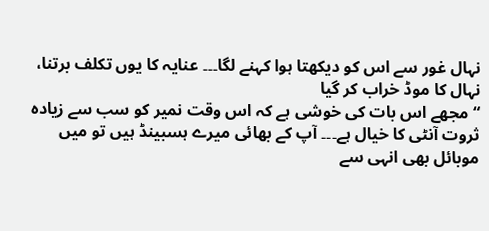نہال غور سے اس کو دیکھتا ہوا کہنے لگا۔۔۔ عنایہ کا یوں تکلف برتنا، نہال کا موڈ خراب کر گیا
“مجھے اس بات کی خوشی ہے کہ اس وقت نمیر کو سب سے زیادہ ثروت آنٹی کا خیال ہے۔۔۔ آپ کے بھائی میرے ہسبینڈ ہیں تو میں موبائل بھی انہی سے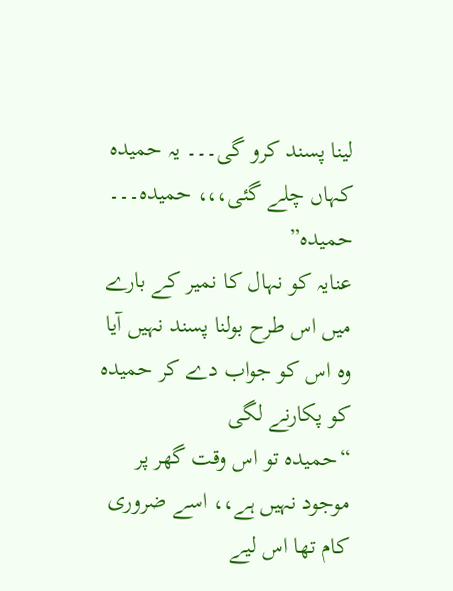لینا پسند کرو گی۔۔۔ یہ حمیدہ کہاں چلے گئی،،، حمیدہ۔۔۔ حمیدہ”
عنایہ کو نہال کا نمیر کے بارے میں اس طرح بولنا پسند نہیں آیا وہ اس کو جواب دے کر حمیدہ کو پکارنے لگی
“حمیدہ تو اس وقت گھر پر موجود نہیں ہے،، اسے ضروری کام تھا اس لیے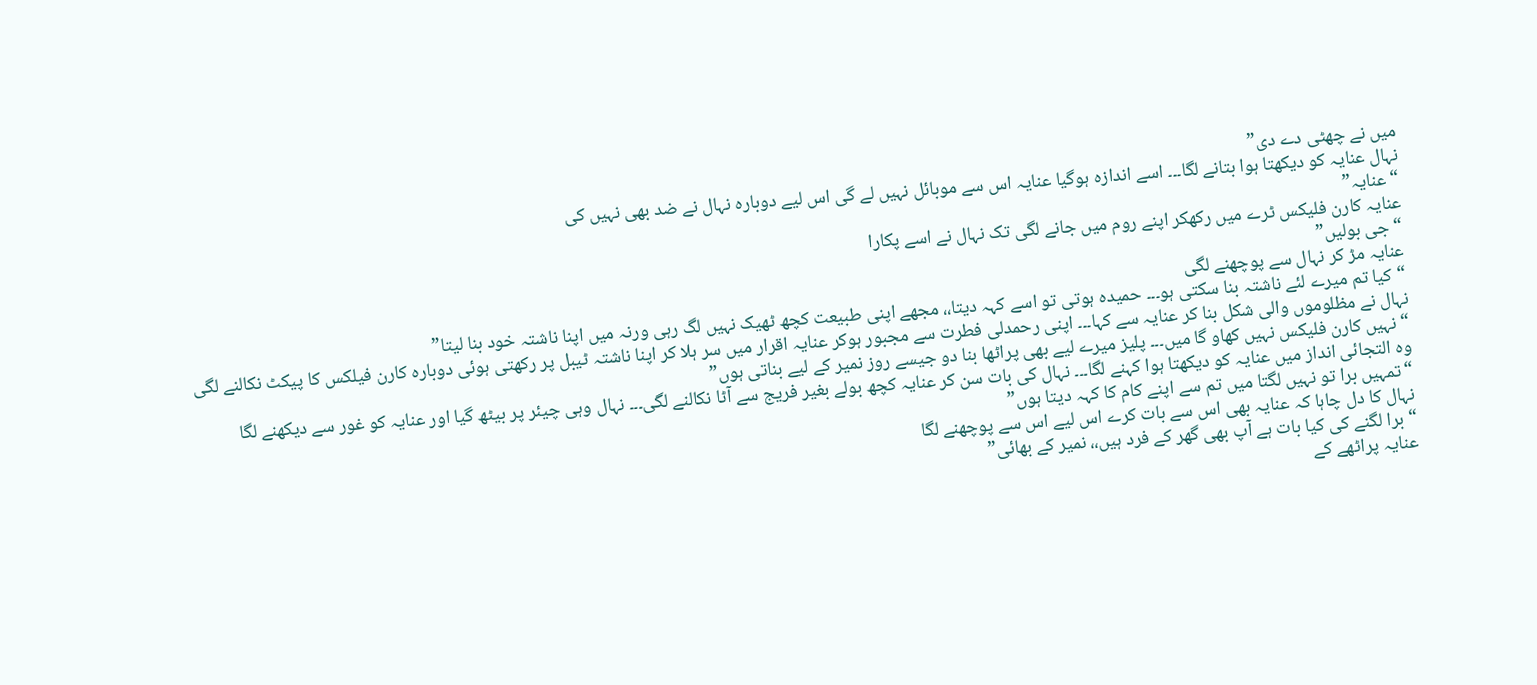میں نے چھٹی دے دی”
نہال عنایہ کو دیکھتا ہوا بتانے لگا۔۔۔ اسے اندازہ ہوگیا عنایہ اس سے موبائل نہیں لے گی اس لیے دوبارہ نہال نے ضد بھی نہیں کی
“عنایہ”
عنایہ کارن فلیکس ٹرے میں رکھکر اپنے روم میں جانے لگی تک نہال نے اسے پکارا
“جی بولیں”
عنایہ مڑ کر نہال سے پوچھنے لگی
“کیا تم میرے لئے ناشتہ بنا سکتی ہو۔۔۔ حمیدہ ہوتی تو اسے کہہ دیتا،، مجھے اپنی طبیعت کچھ ٹھیک نہیں لگ رہی ورنہ میں اپنا ناشتہ خود بنا لیتا”
نہال نے مظلوموں والی شکل بنا کر عنایہ سے کہا۔۔۔ اپنی رحمدلی فطرت سے مجبور ہوکر عنایہ اقرار میں سر ہلا کر اپنا ناشتہ ٹیبل پر رکھتی ہوئی دوبارہ کارن فیلکس کا پیکٹ نکالنے لگی
“نہیں کارن فلیکس نہیں کھاو گا میں۔۔۔ پلیز میرے لیے بھی پراٹھا بنا دو جیسے روز نمیر کے لیے بناتی ہوں”
وہ التجائی انداز میں عنایہ کو دیکھتا ہوا کہنے لگا۔۔۔ نہال کی بات سن کر عنایہ کچھ بولے بغیر فریج سے آٹا نکالنے لگی۔۔۔ نہال وہی چیئر پر بیٹھ گیا اور عنایہ کو غور سے دیکھنے لگا
“تمہیں برا تو نہیں لگتا میں تم سے اپنے کام کا کہہ دیتا ہوں”
نہال کا دل چاہا کہ عنایہ بھی اس سے بات کرے اس لیے اس سے پوچھنے لگا
“برا لگنے کی کیا بات ہے آپ بھی گھر کے فرد ہیں،، نمیر کے بھائی”
عنایہ پراٹھے کے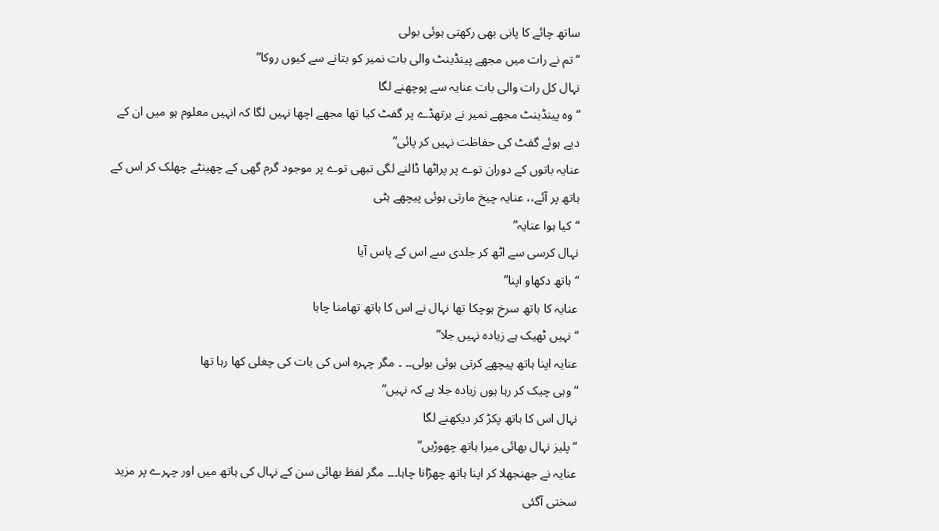ساتھ چائے کا پانی بھی رکھتی ہوئی بولی
“تم نے رات میں مجھے پینڈینٹ والی بات نمیر کو بتانے سے کیوں روکا”
نہال کل رات والی بات عنایہ سے پوچھنے لگا
“وہ پینڈینٹ مجھے نمیر نے برتھڈے پر گفٹ کیا تھا مجھے اچھا نہیں لگا کہ انہیں معلوم ہو میں ان کے دیے ہوئے گفٹ کی حفاظت نہیں کر پائی”
عنایہ باتوں کے دوران توے پر پراٹھا ڈالنے لگی تبھی توے پر موجود گرم گھی کے چھینٹے چھلک کر اس کے ہاتھ پر آئے،، عنایہ چیخ مارتی ہوئی پیچھے ہٹی
“کیا ہوا عنایہ”
نہال کرسی سے اٹھ کر جلدی سے اس کے پاس آیا
“ہاتھ دکھاو اپنا”
عنایہ کا ہاتھ سرخ ہوچکا تھا نہال نے اس کا ہاتھ تھامنا چاہا
“نہیں ٹھیک ہے زیادہ نہیں جلا”
عنایہ اپنا ہاتھ پیچھے کرتی ہوئی بولی۔۔ ۔ مگر چہرہ اس کی بات کی چغلی کھا رہا تھا
“وہی چیک کر رہا ہوں زیادہ جلا ہے کہ نہیں”
نہال اس کا ہاتھ پکڑ کر دیکھنے لگا
“پلیز نہال بھائی میرا ہاتھ چھوڑیں”
عنایہ نے جھنجھلا کر اپنا ہاتھ چھڑانا چاہا۔۔۔ مگر لفظ بھائی سن کے نہال کی ہاتھ میں اور چہرے پر مزید سختی آگئی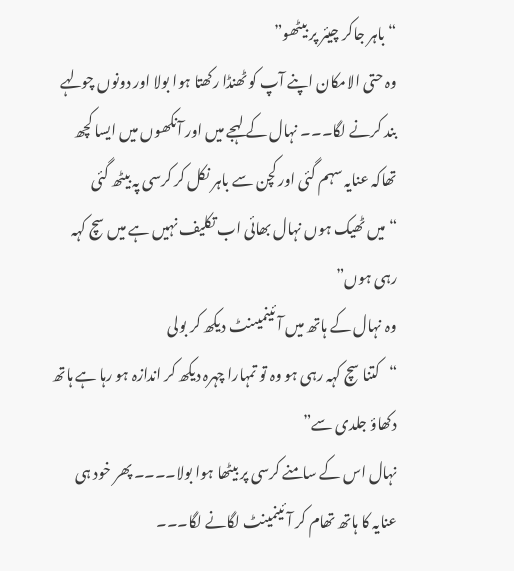“باہر جاکر چیئر پر بیٹھو”
وہ حتی الامکان اپنے آپ کو ٹھنڈا رکھتا ہوا بولا اور دونوں چولہے بند کرنے لگا۔۔۔ نہال کے لہجے میں اور آنکھوں میں ایسا کچھ تھاکہ عنایہ سہم گئی اور کچن سے باہر نکل کر کرسی پہ بیٹھ گئی
“میں ٹھیک ہوں نہال بھائی اب تکلیف نہیں ہے میں سچ کہہ رہی ہوں”
وہ نہال کے ہاتھ میں آئینمیںنٹ دیکھ کر بولی
“کتنا سچ کہہ رہی ہو وہ تو تمہارا چہرہ دیکھ کر اندازہ ہو رہا ہے ہاتھ دکھاؤ جلدی سے”
نہال اس کے سامنے کرسی پر بیٹھا ہوا بولا۔۔۔۔ پھر خود ہی عنایہ کا ہاتھ تھام کر آئینمینٹ لگانے لگا۔۔۔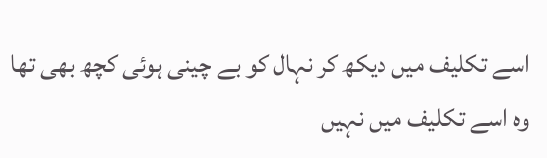اسے تکلیف میں دیکھ کر نہال کو بے چینی ہوئی کچھ بھی تھا وہ اسے تکلیف میں نہیں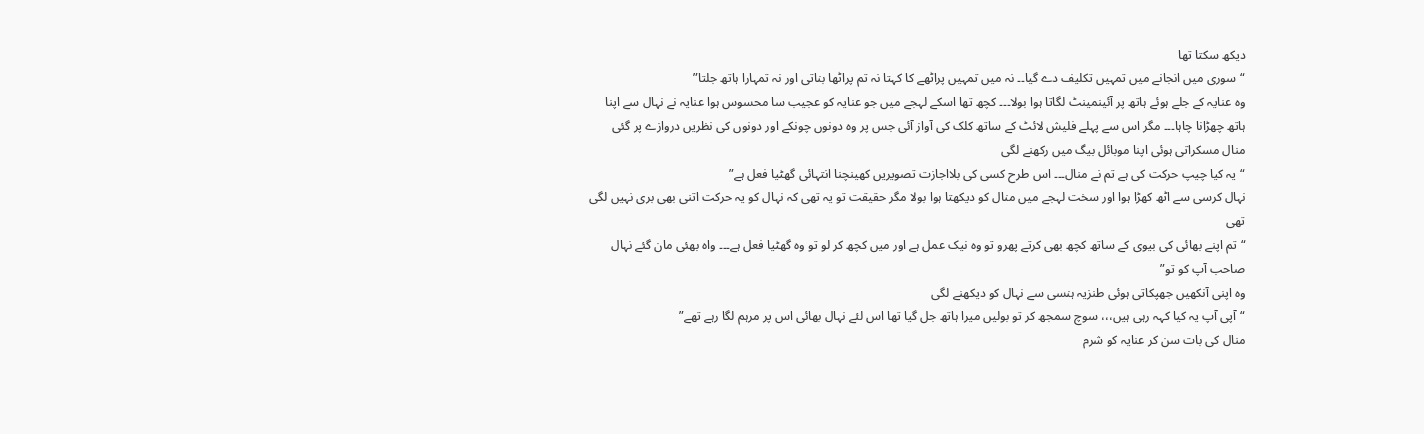دیکھ سکتا تھا
“سوری میں انجانے میں تمہیں تکلیف دے گیا۔۔ نہ میں تمہیں پراٹھے کا کہتا نہ تم پراٹھا بناتی اور نہ تمہارا ہاتھ جلتا”
وہ عنایہ کے جلے ہوئے ہاتھ پر آئینمینٹ لگاتا ہوا بولا۔۔۔ کچھ تھا اسکے لہجے میں جو عنایہ کو عجیب سا محسوس ہوا عنایہ نے نہال سے اپنا ہاتھ چھڑانا چاہا۔۔۔ مگر اس سے پہلے فلیش لائٹ کے ساتھ کلک کی آواز آئی جس پر وہ دونوں چونکے اور دونوں کی نظریں دروازے پر گئی منال مسکراتی ہوئی اپنا موبائل بیگ میں رکھنے لگی
“یہ کیا چیپ حرکت کی ہے تم نے منال۔۔۔ اس طرح کسی کی بلااجازت تصویریں کھینچنا انتہائی گھٹیا فعل ہے”
نہال کرسی سے اٹھ کھڑا ہوا اور سخت لہجے میں منال کو دیکھتا ہوا بولا مگر حقیقت تو یہ تھی کہ نہال کو یہ حرکت اتنی بھی بری نہیں لگی تھی
“تم اپنے بھائی کی بیوی کے ساتھ کچھ بھی کرتے پھرو تو وہ نیک عمل ہے اور میں کچھ کر لو تو وہ گھٹیا فعل ہے۔۔۔ واہ بھئی مان گئے نہال صاحب آپ کو تو”
وہ اپنی آنکھیں جھپکاتی ہوئی طنزیہ ہنسی سے نہال کو دیکھنے لگی
“آپی آپ یہ کیا کہہ رہی ہیں،،، سوچ سمجھ کر تو بولیں میرا ہاتھ جل گیا تھا اس لئے نہال بھائی اس پر مرہم لگا رہے تھے”
منال کی بات سن کر عنایہ کو شرم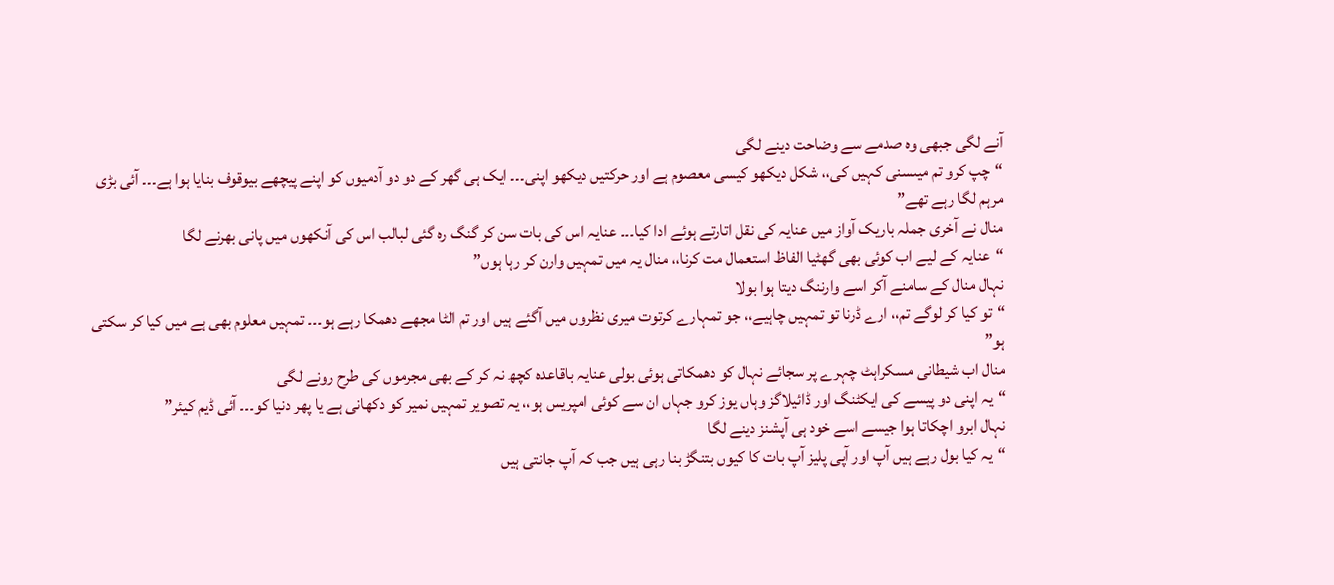آنے لگی جبھی وہ صدمے سے وضاحت دینے لگی
“چپ کرو تم میںسنی کہیں کی،، شکل دیکھو کیسی معصوم ہے اور حرکتیں دیکھو اپنی۔۔۔ ایک ہی گھر کے دو دو آدمیوں کو اپنے پیچھے بیوقوف بنایا ہوا ہے۔۔۔ آئی بڑی مرہم لگا رہے تھے”
منال نے آخری جملہ باریک آواز میں عنایہ کی نقل اتارتے ہوئے ادا کیا۔۔۔ عنایہ اس کی بات سن کر گنگ رہ گئی لبالب اس کی آنکھوں میں پانی بھرنے لگا
“عنایہ کے لیے اب کوئی بھی گھٹیا الفاظ استعمال مت کرنا،، منال یہ میں تمہیں وارن کر رہا ہوں”
نہال منال کے سامنے آکر اسے وارننگ دیتا ہوا بولا
“تو کیا کر لوگے تم،، ارے ڈرنا تو تمہیں چاہیے،، جو تمہارے کرتوت میری نظروں میں آگئے ہیں اور تم الٹا مجھے دھمکا رہے ہو۔۔۔ تمہیں معلوم بھی ہے میں کیا کر سکتی ہو”
منال اب شیطانی مسکراہٹ چہرے پر سجائے نہال کو دھمکاتی ہوئی بولی عنایہ باقاعدہ کچھ نہ کر کے بھی مجرموں کی طرح رونے لگی
“یہ اپنی دو پیسے کی ایکٹنگ اور ڈائیلاگز وہاں یوز کرو جہاں ان سے کوئی امپریس ہو،، یہ تصویر تمہیں نمیر کو دکھانی ہے یا پھر دنیا کو۔۔۔ آئی ڈیم کیئر”
نہال ابرو اچکاتا ہوا جیسے اسے خود ہی آپشنز دینے لگا
“یہ کیا بول رہے ہیں آپ اور آپی پلیز آپ بات کا کیوں بتنگڑ بنا رہی ہیں جب کہ آپ جانتی ہیں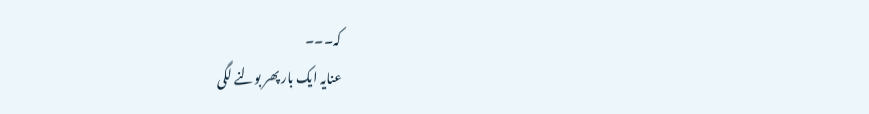کہ۔۔۔
عنایہ ایک بار پھر بولنے لگی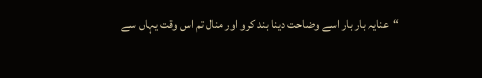“عنایہ بار بار اسے وضاحت دینا بند کرو اور منال تم اس وقت یہاں سے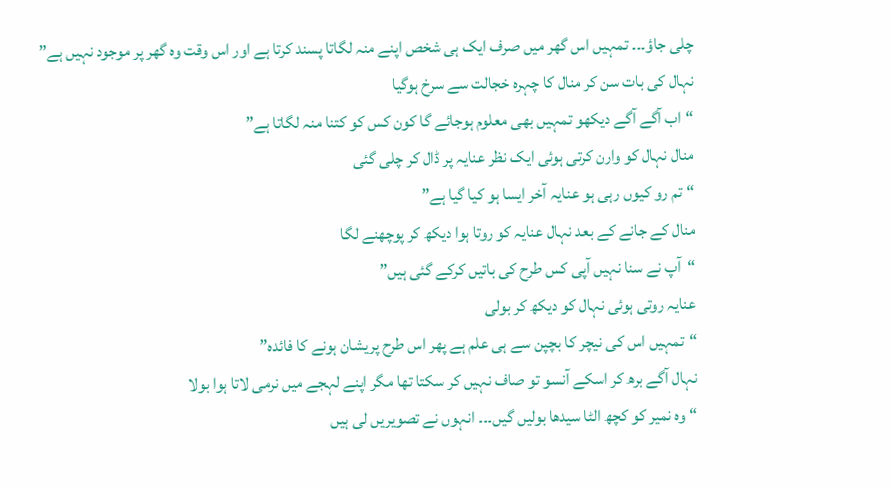چلی جاؤ۔۔۔ تمہیں اس گھر میں صرف ایک ہی شخص اپنے منہ لگاتا پسند کرتا ہے اور اس وقت وہ گھر پر موجود نہیں ہے”
نہال کی بات سن کر منال کا چہرہ خجالت سے سرخ ہوگیا
“اب آگے آگے دیکھو تمہیں بھی معلوم ہوجائے گا کون کس کو کتنا منہ لگاتا ہے”
منال نہال کو وارن کرتی ہوئی ایک نظر عنایہ پر ڈال کر چلی گئی
“تم رو کیوں رہی ہو عنایہ آخر ایسا ہو کیا گیا ہے”
منال کے جانے کے بعد نہال عنایہ کو روتا ہوا دیکھ کر پوچھنے لگا
“آپ نے سنا نہیں آپی کس طرح کی باتیں کرکے گئی ہیں”
عنایہ روتی ہوئی نہال کو دیکھ کر بولی
“تمہیں اس کی نیچر کا بچپن سے ہی علم ہے پھر اس طرح پریشان ہونے کا فائدہ”
نہال آگے برھ کر اسکے آنسو تو صاف نہیں کر سکتا تھا مگر اپنے لہجے میں نرمی لاتا ہوا بولا
“وہ نمیر کو کچھ الٹا سیدھا بولیں گیں۔۔۔ انہوں نے تصویریں لی ہیں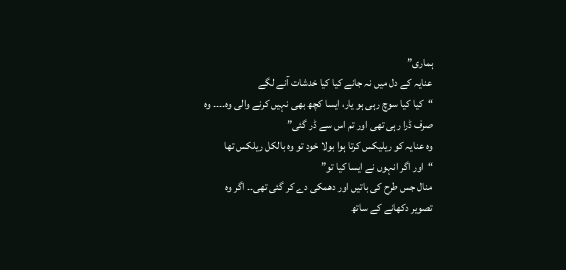ہماری”
عنایہ کے دل میں نہ جانے کیا کیا خدشات آنے لگے
“کیا کیا سوچ رہی ہو یار، ایسا کچھ بھی نہیں کرنے والی وہ۔۔۔۔ وہ صرف ڈرا رہی تھی اور تم اس سے ڈر گئی”
وہ عنایہ کو ریلیکس کرتا ہوا بولا خود تو وہ بالکل ریلکس تھا
“اور اگر انہوں نے ایسا کیا تو”
منال جس طرح کی باتیں اور دھمکی دے کر گئی تھی۔۔ اگر وہ تصویر دکھانے کے ساتھ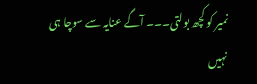نمیر کو کچھ بولتی۔۔۔ آگے عنایہ سے سوچا ہی نہیں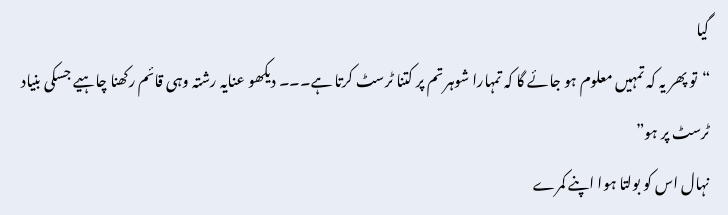گیا
“تو پھر یہ کہ تمہیں معلوم ہو جائے گا کہ تمہارا شوہر تم پر کتنا ٹرسٹ کرتا ہے۔۔۔ دیکھو عنایہ رشتہ وہی قائم رکھنا چاہیے جسکی بنیاد ٹرسٹ پر ہو”
نہال اس کو بولتا ہوا اپنے کمرے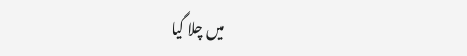میں چلا گیا